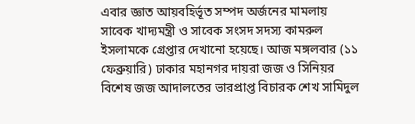এবার জ্ঞাত আয়বহির্ভূত সম্পদ অর্জনের মামলায় সাবেক খাদ্যমন্ত্রী ও সাবেক সংসদ সদস্য কামরুল ইসলামকে গ্রেপ্তার দেখানো হয়েছে। আজ মঙ্গলবার (১১ ফেব্রুয়ারি) ঢাকার মহানগর দায়রা জজ ও সিনিয়র বিশেষ জজ আদালতের ভারপ্রাপ্ত বিচারক শেখ সামিদুল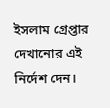ইসলাম গ্রেপ্তার দেখানোর এই নির্দেশ দেন।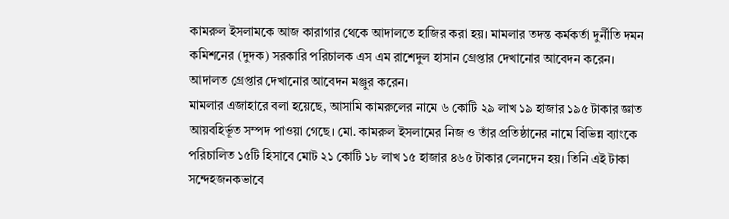কামরুল ইসলামকে আজ কারাগার থেকে আদালতে হাজির করা হয়। মামলার তদন্ত কর্মকর্তা দুর্নীতি দমন কমিশনের (দুদক) সরকারি পরিচালক এস এম রাশেদুল হাসান গ্রেপ্তার দেখানোর আবেদন করেন। আদালত গ্রেপ্তার দেখানোর আবেদন মঞ্জুর করেন।
মামলার এজাহারে বলা হয়েছে, আসামি কামরুলের নামে ৬ কোটি ২৯ লাখ ১৯ হাজার ১৯৫ টাকার জ্ঞাত আয়বহির্ভূত সম্পদ পাওয়া গেছে। মো. কামরুল ইসলামের নিজ ও তাঁর প্রতিষ্ঠানের নামে বিভিন্ন ব্যাংকে পরিচালিত ১৫টি হিসাবে মোট ২১ কোটি ১৮ লাখ ১৫ হাজার ৪৬৫ টাকার লেনদেন হয়। তিনি এই টাকা সন্দেহজনকভাবে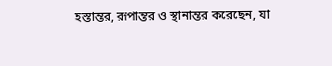হস্তান্তর, রূপান্তর ও স্থানান্তর করেছেন, যা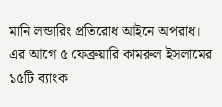মানি লন্ডারিং প্রতিরোধ আইনে অপরাধ।
এর আগে ৫ ফেব্রুয়ারি কামরুল ইসলামের ১৫টি ব্যাংক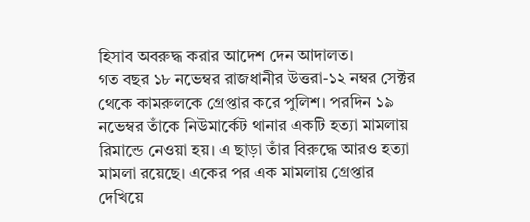হিসাব অবরুদ্ধ করার আদেশ দেন আদালত।
গত বছর ১৮ নভেম্বর রাজধানীর উত্তরা-১২ নম্বর সেক্টর থেকে কামরুলকে গ্রেপ্তার করে পুলিশ। পরদিন ১৯ নভেম্বর তাঁকে নিউমার্কেট থানার একটি হত্যা মামলায় রিমান্ডে নেওয়া হয়। এ ছাড়া তাঁর বিরুদ্ধে আরও হত্যা মামলা রয়েছে। একের পর এক মামলায় গ্রেপ্তার দেখিয়ে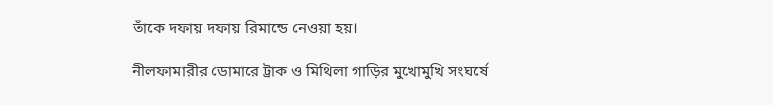তাঁকে দফায় দফায় রিমান্ডে নেওয়া হয়।

নীলফামারীর ডোমারে ট্রাক ও মিথিলা গাড়ির মুখোমুখি সংঘর্ষে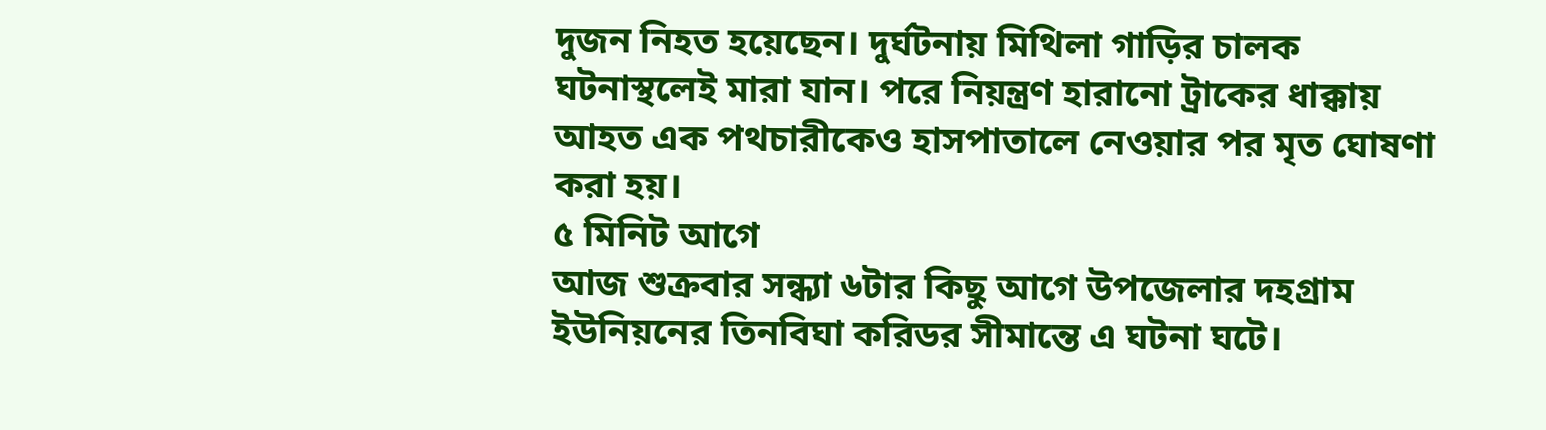দুজন নিহত হয়েছেন। দুর্ঘটনায় মিথিলা গাড়ির চালক ঘটনাস্থলেই মারা যান। পরে নিয়ন্ত্রণ হারানো ট্রাকের ধাক্কায় আহত এক পথচারীকেও হাসপাতালে নেওয়ার পর মৃত ঘোষণা করা হয়।
৫ মিনিট আগে
আজ শুক্রবার সন্ধ্যা ৬টার কিছু আগে উপজেলার দহগ্রাম ইউনিয়নের তিনবিঘা করিডর সীমান্তে এ ঘটনা ঘটে।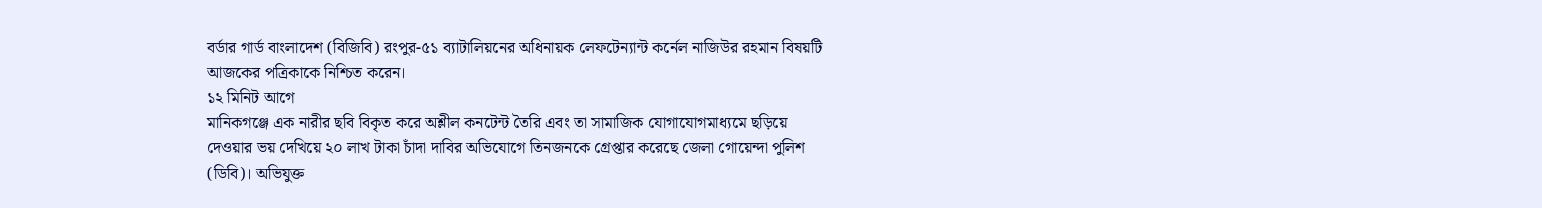বর্ডার গার্ড বাংলাদেশ (বিজিবি) রংপুর-৫১ ব্যাটালিয়নের অধিনায়ক লেফটেন্যান্ট কর্নেল নাজিউর রহমান বিষয়টি আজকের পত্রিকাকে নিশ্চিত করেন।
১২ মিনিট আগে
মানিকগঞ্জে এক নারীর ছবি বিকৃত করে অশ্লীল কনটেন্ট তৈরি এবং তা সামাজিক যোগাযোগমাধ্যমে ছড়িয়ে দেওয়ার ভয় দেখিয়ে ২০ লাখ টাকা চাঁদা দাবির অভিযোগে তিনজনকে গ্রেপ্তার করেছে জেলা গোয়েন্দা পুলিশ (ডিবি)। অভিযুক্ত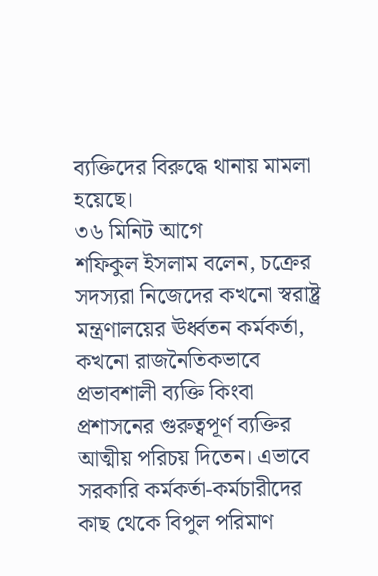ব্যক্তিদের বিরুদ্ধে থানায় মামলা হয়েছে।
৩৬ মিনিট আগে
শফিকুল ইসলাম বলেন, চক্রের সদস্যরা নিজেদের কখনো স্বরাষ্ট্র মন্ত্রণালয়ের ঊর্ধ্বতন কর্মকর্তা, কখনো রাজনৈতিকভাবে প্রভাবশালী ব্যক্তি কিংবা প্রশাসনের গুরুত্বপূর্ণ ব্যক্তির আত্মীয় পরিচয় দিতেন। এভাবে সরকারি কর্মকর্তা-কর্মচারীদের কাছ থেকে বিপুল পরিমাণ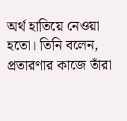অর্থ হাতিয়ে নেওয়া হতো। তিনি বলেন, প্রতারণার কাজে তাঁরা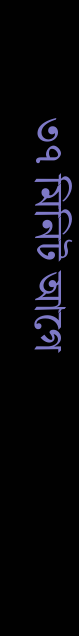৩৭ মিনিট আগে